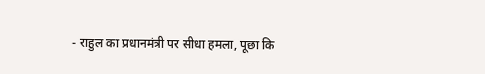- राहुल का प्रधानमंत्री पर सीधा हमला, पूछा कि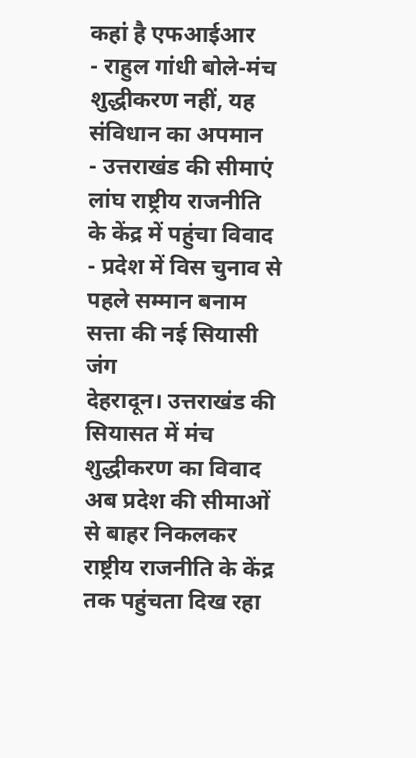कहां है एफआईआर
- राहुल गांधी बोले-मंच शुद्धीकरण नहीं, यह संविधान का अपमान
- उत्तराखंड की सीमाएं लांघ राष्ट्रीय राजनीति के केंद्र में पहुंचा विवाद
- प्रदेश में विस चुनाव से पहले सम्मान बनाम सत्ता की नई सियासी जंग
देहरादून। उत्तराखंड की सियासत में मंच शुद्धीकरण का विवाद अब प्रदेश की सीमाओं से बाहर निकलकर राष्ट्रीय राजनीति के केंद्र तक पहुंचता दिख रहा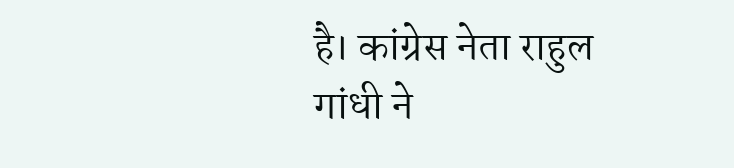है। कांग्रेस नेता राहुल गांधी ने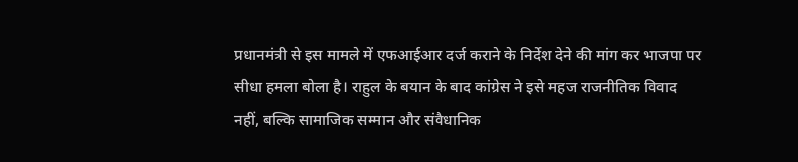प्रधानमंत्री से इस मामले में एफआईआर दर्ज कराने के निर्देश देने की मांग कर भाजपा पर सीधा हमला बोला है। राहुल के बयान के बाद कांग्रेस ने इसे महज राजनीतिक विवाद नहीं, बल्कि सामाजिक सम्मान और संवैधानिक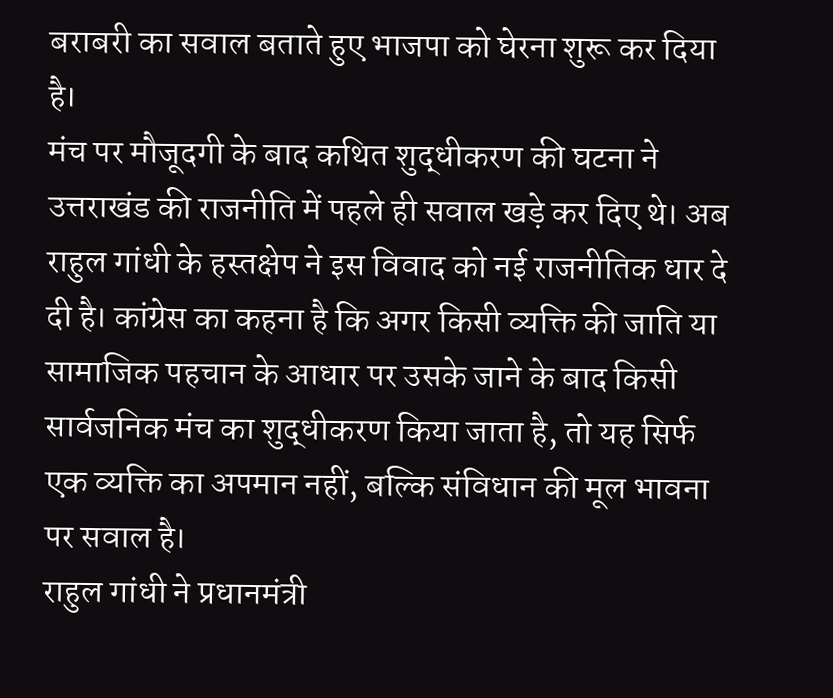बराबरी का सवाल बताते हुए भाजपा को घेरना शुरू कर दिया है।
मंच पर मौजूदगी के बाद कथित शुद्धीकरण की घटना ने उत्तराखंड की राजनीति में पहले ही सवाल खड़े कर दिए थे। अब राहुल गांधी के हस्तक्षेप ने इस विवाद को नई राजनीतिक धार दे दी है। कांग्रेस का कहना है कि अगर किसी व्यक्ति की जाति या सामाजिक पहचान के आधार पर उसके जाने के बाद किसी सार्वजनिक मंच का शुद्धीकरण किया जाता है, तो यह सिर्फ एक व्यक्ति का अपमान नहीं, बल्कि संविधान की मूल भावना पर सवाल है।
राहुल गांधी ने प्रधानमंत्री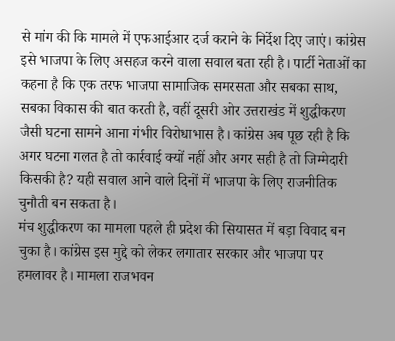से मांग की कि मामले में एफआईआर दर्ज कराने के निर्देश दिए जाएं। कांग्रेस इसे भाजपा के लिए असहज करने वाला सवाल बता रही है। पार्टी नेताओं का कहना है कि एक तरफ भाजपा सामाजिक समरसता और सबका साथ, सबका विकास की बात करती है, वहीं दूसरी ओर उत्तराखंड में शुद्धीकरण जैसी घटना सामने आना गंभीर विरोधाभास है। कांग्रेस अब पूछ रही है कि अगर घटना गलत है तो कार्रवाई क्यों नहीं और अगर सही है तो जिम्मेदारी किसकी है? यही सवाल आने वाले दिनों में भाजपा के लिए राजनीतिक चुनौती बन सकता है।
मंच शुद्धीकरण का मामला पहले ही प्रदेश की सियासत में बड़ा विवाद बन चुका है। कांग्रेस इस मुद्दे को लेकर लगातार सरकार और भाजपा पर हमलावर है। मामला राजभवन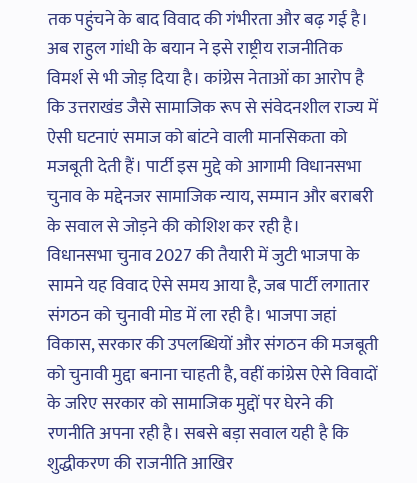तक पहुंचने के बाद विवाद की गंभीरता और बढ़ गई है। अब राहुल गांधी के बयान ने इसे राष्ट्रीय राजनीतिक विमर्श से भी जोड़ दिया है। कांग्रेस नेताओं का आरोप है कि उत्तराखंड जैसे सामाजिक रूप से संवेदनशील राज्य में ऐसी घटनाएं समाज को बांटने वाली मानसिकता को मजबूती देती हैं। पार्टी इस मुद्दे को आगामी विधानसभा चुनाव के मद्देनजर सामाजिक न्याय, सम्मान और बराबरी के सवाल से जोड़ने की कोशिश कर रही है।
विधानसभा चुनाव 2027 की तैयारी में जुटी भाजपा के सामने यह विवाद ऐसे समय आया है, जब पार्टी लगातार संगठन को चुनावी मोड में ला रही है। भाजपा जहां विकास, सरकार की उपलब्धियों और संगठन की मजबूती को चुनावी मुद्दा बनाना चाहती है, वहीं कांग्रेस ऐसे विवादों के जरिए सरकार को सामाजिक मुद्दों पर घेरने की रणनीति अपना रही है। सबसे बड़ा सवाल यही है कि शुद्धीकरण की राजनीति आखिर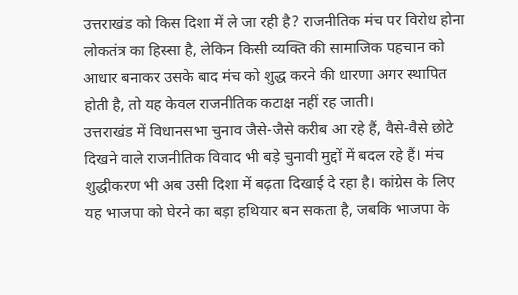उत्तराखंड को किस दिशा में ले जा रही है? राजनीतिक मंच पर विरोध होना लोकतंत्र का हिस्सा है, लेकिन किसी व्यक्ति की सामाजिक पहचान को आधार बनाकर उसके बाद मंच को शुद्ध करने की धारणा अगर स्थापित होती है, तो यह केवल राजनीतिक कटाक्ष नहीं रह जाती।
उत्तराखंड में विधानसभा चुनाव जैसे-जैसे करीब आ रहे हैं, वैसे-वैसे छोटे दिखने वाले राजनीतिक विवाद भी बड़े चुनावी मुद्दों में बदल रहे हैं। मंच शुद्धीकरण भी अब उसी दिशा में बढ़ता दिखाई दे रहा है। कांग्रेस के लिए यह भाजपा को घेरने का बड़ा हथियार बन सकता है, जबकि भाजपा के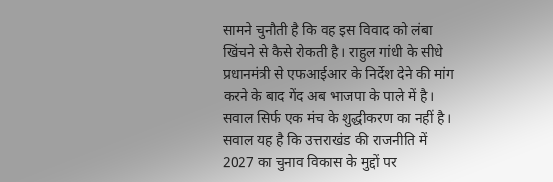सामने चुनौती है कि वह इस विवाद को लंबा खिंचने से कैसे रोकती है। राहुल गांधी के सीधे प्रधानमंत्री से एफआईआर के निर्देश देने की मांग करने के बाद गेंद अब भाजपा के पाले में है। सवाल सिर्फ एक मंच के शुद्धीकरण का नहीं है। सवाल यह है कि उत्तराखंड की राजनीति में 2027 का चुनाव विकास के मुद्दों पर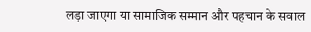लड़ा जाएगा या सामाजिक सम्मान और पहचान के सवाल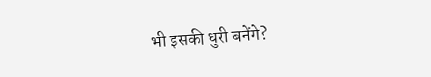भी इसकी धुरी बनेंगे?